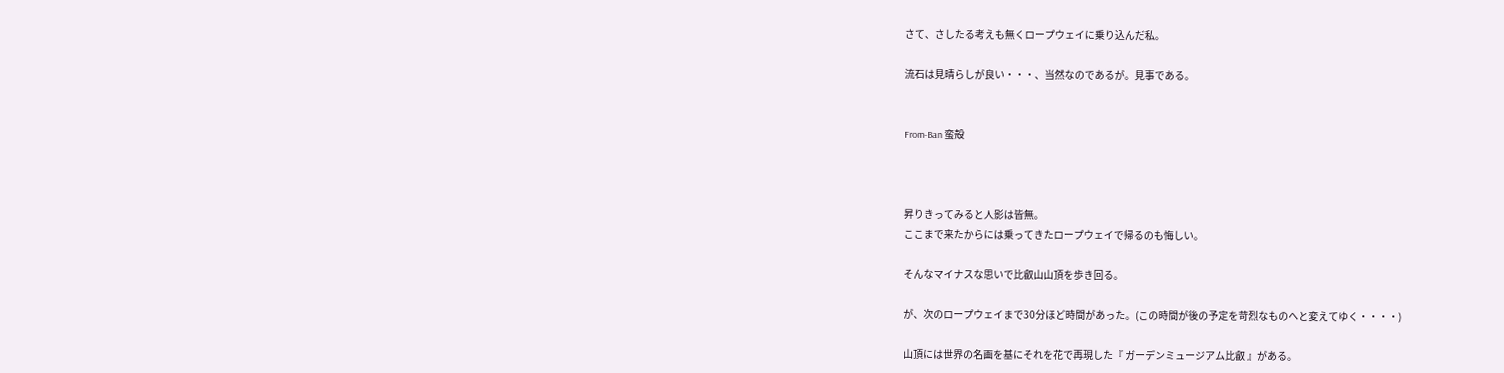さて、さしたる考えも無くロープウェイに乗り込んだ私。

流石は見晴らしが良い・・・、当然なのであるが。見事である。


From-Ban 蛮殻



昇りきってみると人影は皆無。
ここまで来たからには乗ってきたロープウェイで帰るのも悔しい。

そんなマイナスな思いで比叡山山頂を歩き回る。

が、次のロープウェイまで30分ほど時間があった。(この時間が後の予定を苛烈なものへと変えてゆく・・・・)

山頂には世界の名画を基にそれを花で再現した『 ガーデンミュージアム比叡 』がある。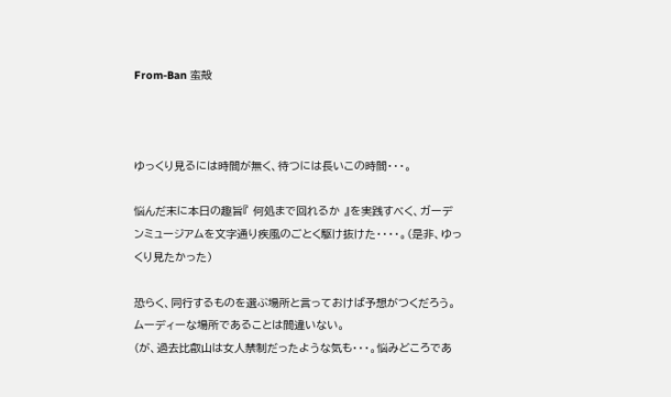From-Ban 蛮殻



ゆっくり見るには時間が無く、待つには長いこの時間・・・。

悩んだ末に本日の趣旨『 何処まで回れるか 』を実践すべく、ガーデンミュージアムを文字通り疾風のごとく駆け抜けた・・・・。(是非、ゆっくり見たかった)

恐らく、同行するものを選ぶ場所と言っておけば予想がつくだろう。
ムーディーな場所であることは間違いない。
(が、過去比叡山は女人禁制だったような気も・・・。悩みどころであ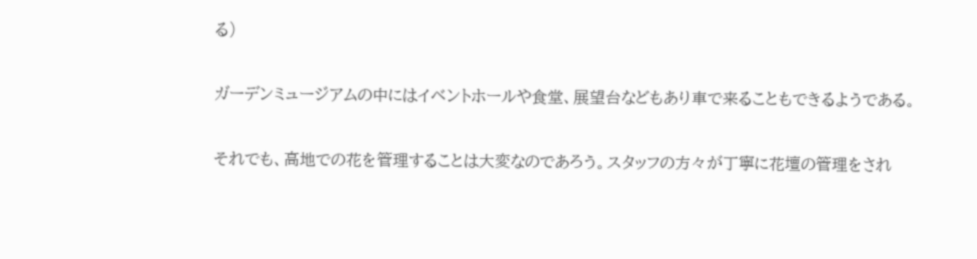る)

ガーデンミュージアムの中にはイベントホールや食堂、展望台などもあり車で来ることもできるようである。

それでも、高地での花を管理することは大変なのであろう。スタッフの方々が丁寧に花壇の管理をされ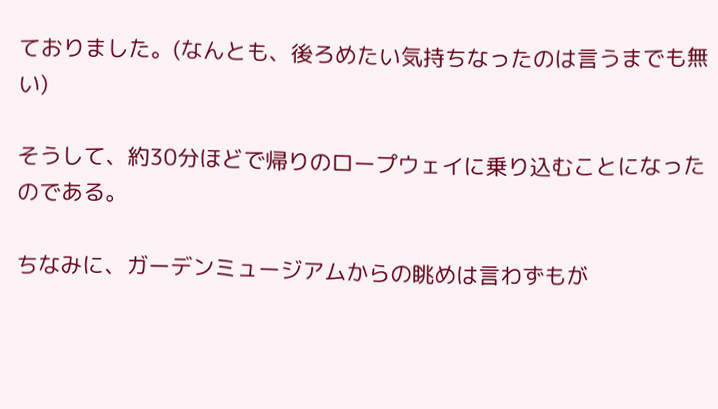ておりました。(なんとも、後ろめたい気持ちなったのは言うまでも無い)

そうして、約30分ほどで帰りのロープウェイに乗り込むことになったのである。

ちなみに、ガーデンミュージアムからの眺めは言わずもが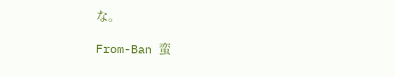な。

From-Ban 蛮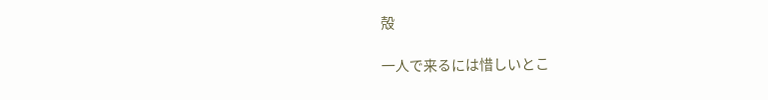殻

一人で来るには惜しいとこ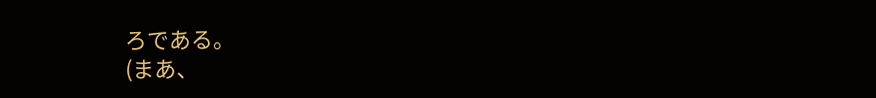ろである。
(まあ、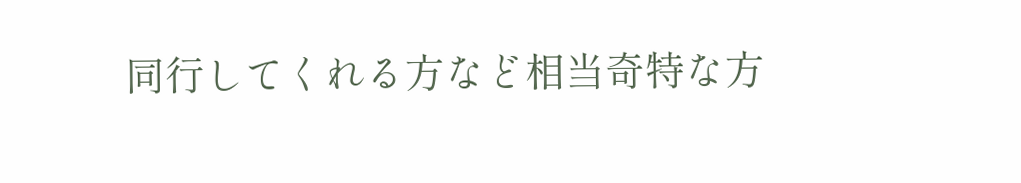同行してくれる方など相当奇特な方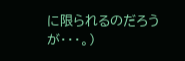に限られるのだろうが・・・。)